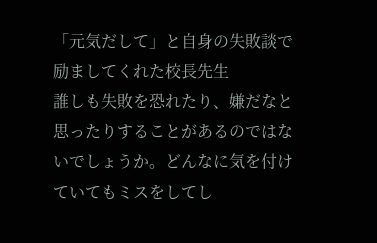「元気だして」と自身の失敗談で励ましてくれた校長先生
誰しも失敗を恐れたり、嫌だなと思ったりすることがあるのではないでしょうか。どんなに気を付けていてもミスをしてし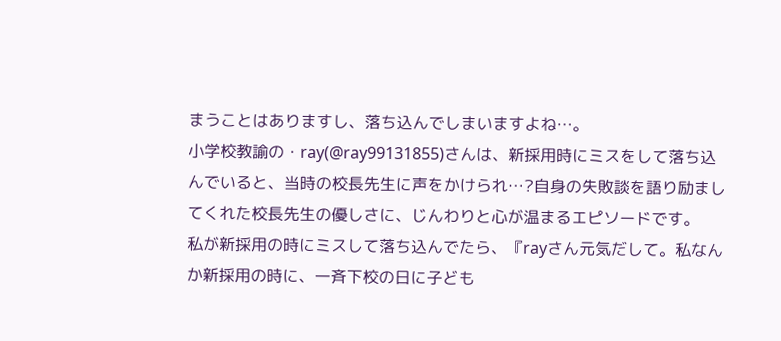まうことはありますし、落ち込んでしまいますよね…。
小学校教諭の・ray(@ray99131855)さんは、新採用時にミスをして落ち込んでいると、当時の校長先生に声をかけられ…?自身の失敗談を語り励ましてくれた校長先生の優しさに、じんわりと心が温まるエピソードです。
私が新採用の時にミスして落ち込んでたら、『rayさん元気だして。私なんか新採用の時に、一斉下校の日に子ども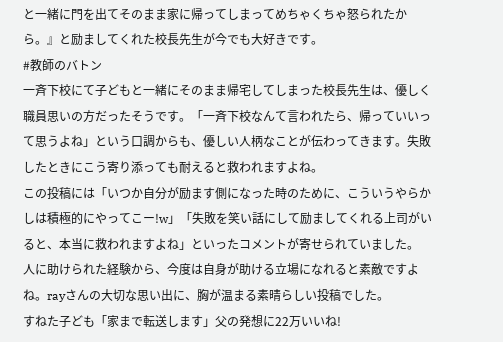と一緒に門を出てそのまま家に帰ってしまってめちゃくちゃ怒られたから。』と励ましてくれた校長先生が今でも大好きです。
#教師のバトン
一斉下校にて子どもと一緒にそのまま帰宅してしまった校長先生は、優しく職員思いの方だったそうです。「一斉下校なんて言われたら、帰っていいって思うよね」という口調からも、優しい人柄なことが伝わってきます。失敗したときにこう寄り添っても耐えると救われますよね。
この投稿には「いつか自分が励ます側になった時のために、こういうやらかしは積極的にやってこー!w」「失敗を笑い話にして励ましてくれる上司がいると、本当に救われますよね」といったコメントが寄せられていました。
人に助けられた経験から、今度は自身が助ける立場になれると素敵ですよね。rayさんの大切な思い出に、胸が温まる素晴らしい投稿でした。
すねた子ども「家まで転送します」父の発想に22万いいね!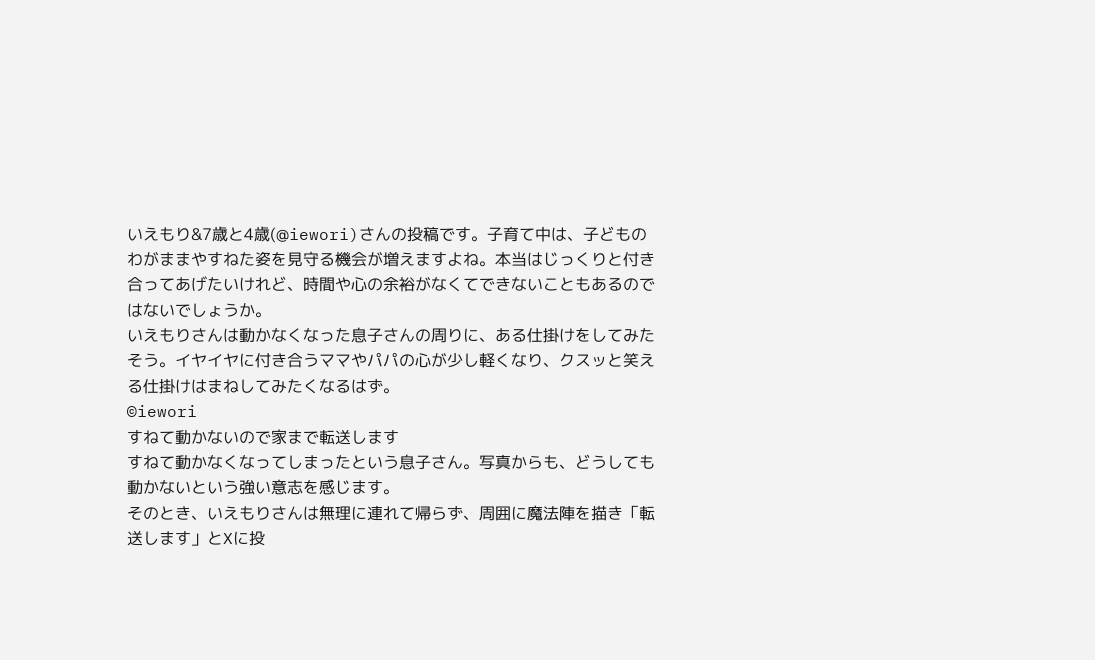いえもり&7歳と4歳(@iewori)さんの投稿です。子育て中は、子どものわがままやすねた姿を見守る機会が増えますよね。本当はじっくりと付き合ってあげたいけれど、時間や心の余裕がなくてできないこともあるのではないでしょうか。
いえもりさんは動かなくなった息子さんの周りに、ある仕掛けをしてみたそう。イヤイヤに付き合うママやパパの心が少し軽くなり、クスッと笑える仕掛けはまねしてみたくなるはず。
©iewori
すねて動かないので家まで転送します
すねて動かなくなってしまったという息子さん。写真からも、どうしても動かないという強い意志を感じます。
そのとき、いえもりさんは無理に連れて帰らず、周囲に魔法陣を描き「転送します」とXに投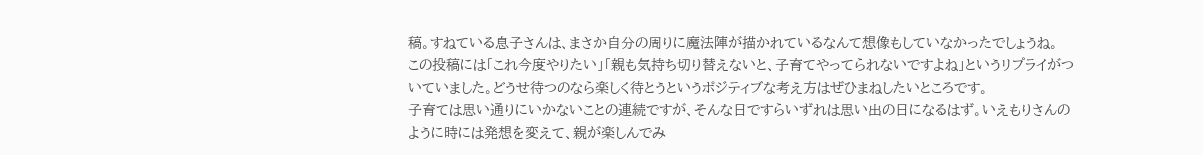稿。すねている息子さんは、まさか自分の周りに魔法陣が描かれているなんて想像もしていなかったでしょうね。
この投稿には「これ今度やりたい」「親も気持ち切り替えないと、子育てやってられないですよね」というリプライがついていました。どうせ待つのなら楽しく待とうというポジティブな考え方はぜひまねしたいところです。
子育ては思い通りにいかないことの連続ですが、そんな日ですらいずれは思い出の日になるはず。いえもりさんのように時には発想を変えて、親が楽しんでみ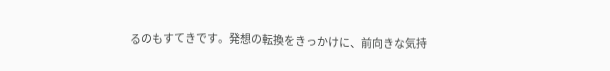るのもすてきです。発想の転換をきっかけに、前向きな気持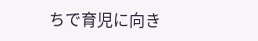ちで育児に向き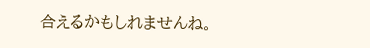合えるかもしれませんね。